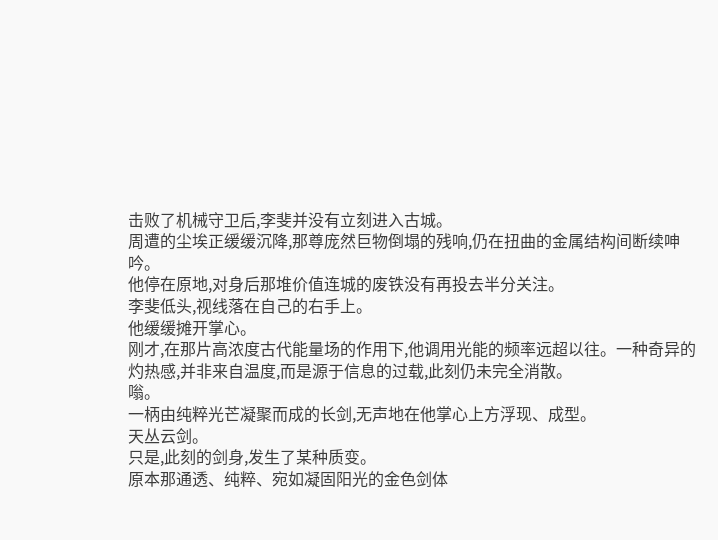击败了机械守卫后,李斐并没有立刻进入古城。
周遭的尘埃正缓缓沉降,那尊庞然巨物倒塌的残响,仍在扭曲的金属结构间断续呻吟。
他停在原地,对身后那堆价值连城的废铁没有再投去半分关注。
李斐低头,视线落在自己的右手上。
他缓缓摊开掌心。
刚才,在那片高浓度古代能量场的作用下,他调用光能的频率远超以往。一种奇异的灼热感,并非来自温度,而是源于信息的过载,此刻仍未完全消散。
嗡。
一柄由纯粹光芒凝聚而成的长剑,无声地在他掌心上方浮现、成型。
天丛云剑。
只是,此刻的剑身,发生了某种质变。
原本那通透、纯粹、宛如凝固阳光的金色剑体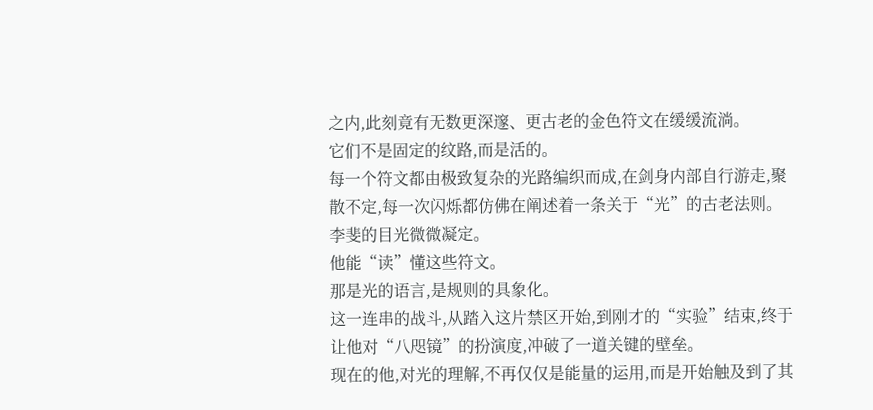之内,此刻竟有无数更深邃、更古老的金色符文在缓缓流淌。
它们不是固定的纹路,而是活的。
每一个符文都由极致复杂的光路编织而成,在剑身内部自行游走,聚散不定,每一次闪烁都仿佛在阐述着一条关于“光”的古老法则。
李斐的目光微微凝定。
他能“读”懂这些符文。
那是光的语言,是规则的具象化。
这一连串的战斗,从踏入这片禁区开始,到刚才的“实验”结束,终于让他对“八咫镜”的扮演度,冲破了一道关键的壁垒。
现在的他,对光的理解,不再仅仅是能量的运用,而是开始触及到了其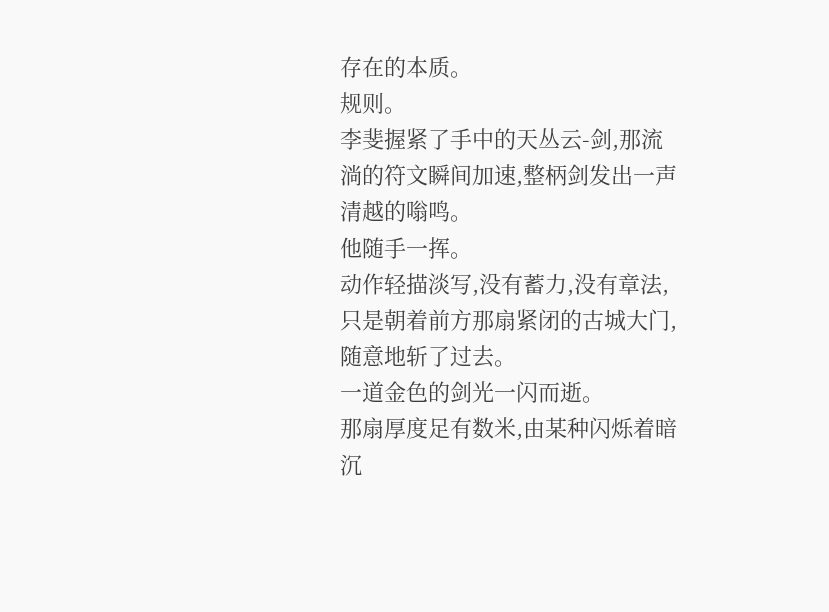存在的本质。
规则。
李斐握紧了手中的天丛云-剑,那流淌的符文瞬间加速,整柄剑发出一声清越的嗡鸣。
他随手一挥。
动作轻描淡写,没有蓄力,没有章法,只是朝着前方那扇紧闭的古城大门,随意地斩了过去。
一道金色的剑光一闪而逝。
那扇厚度足有数米,由某种闪烁着暗沉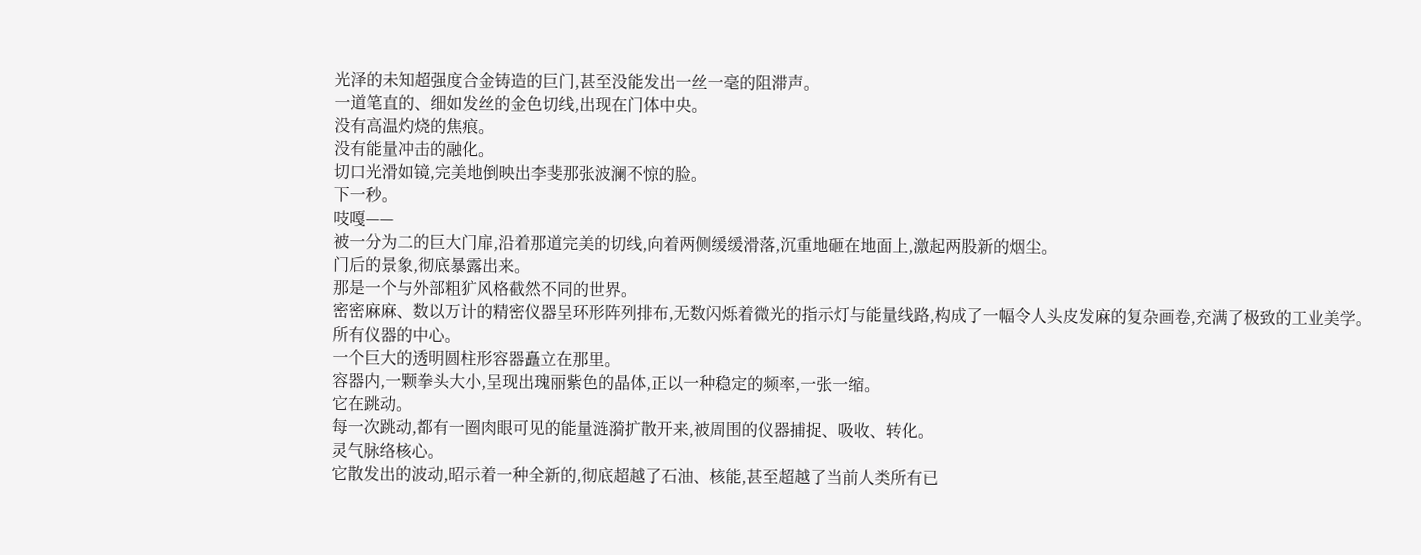光泽的未知超强度合金铸造的巨门,甚至没能发出一丝一毫的阻滞声。
一道笔直的、细如发丝的金色切线,出现在门体中央。
没有高温灼烧的焦痕。
没有能量冲击的融化。
切口光滑如镜,完美地倒映出李斐那张波澜不惊的脸。
下一秒。
吱嘎——
被一分为二的巨大门扉,沿着那道完美的切线,向着两侧缓缓滑落,沉重地砸在地面上,激起两股新的烟尘。
门后的景象,彻底暴露出来。
那是一个与外部粗犷风格截然不同的世界。
密密麻麻、数以万计的精密仪器呈环形阵列排布,无数闪烁着微光的指示灯与能量线路,构成了一幅令人头皮发麻的复杂画卷,充满了极致的工业美学。
所有仪器的中心。
一个巨大的透明圆柱形容器矗立在那里。
容器内,一颗拳头大小,呈现出瑰丽紫色的晶体,正以一种稳定的频率,一张一缩。
它在跳动。
每一次跳动,都有一圈肉眼可见的能量涟漪扩散开来,被周围的仪器捕捉、吸收、转化。
灵气脉络核心。
它散发出的波动,昭示着一种全新的,彻底超越了石油、核能,甚至超越了当前人类所有已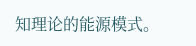知理论的能源模式。